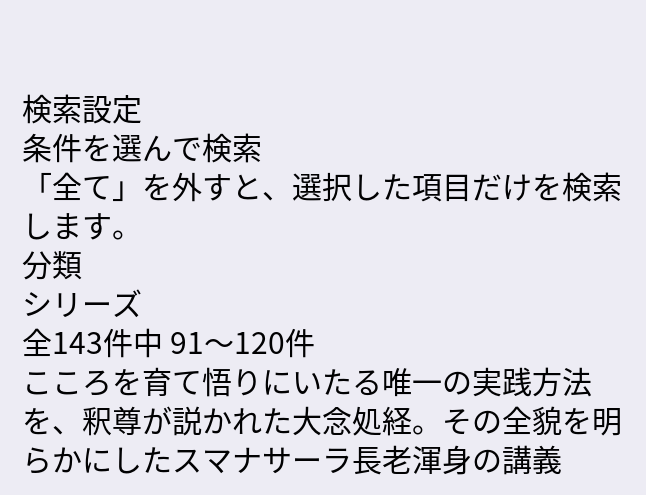検索設定
条件を選んで検索
「全て」を外すと、選択した項目だけを検索します。
分類
シリーズ
全143件中 91〜120件
こころを育て悟りにいたる唯一の実践方法を、釈尊が説かれた大念処経。その全貌を明らかにしたスマナサーラ長老渾身の講義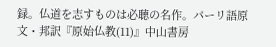録。仏道を志すものは必聴の名作。パーリ語原文・邦訳『原始仏教(11)』中山書房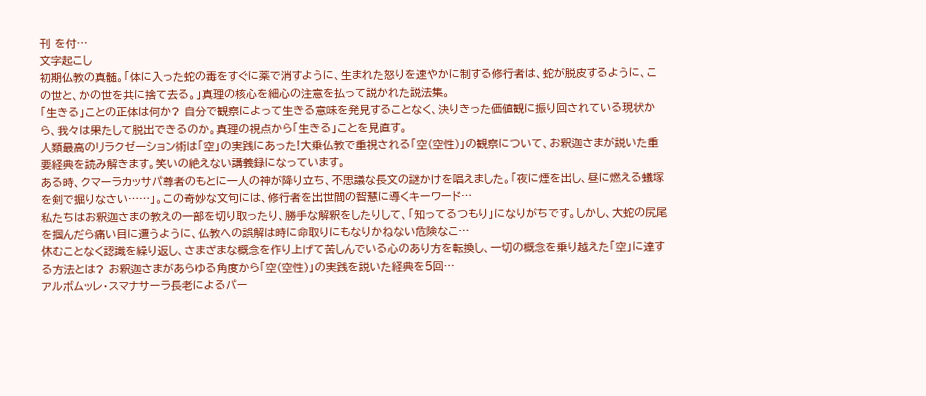刊 を付…
文字起こし
初期仏教の真髄。「体に入った蛇の毒をすぐに薬で消すように、生まれた怒りを速やかに制する修行者は、蛇が脱皮するように、この世と、かの世を共に捨て去る。」真理の核心を細心の注意を払って説かれた説法集。
「生きる」ことの正体は何か? 自分で観察によって生きる意味を発見することなく、決りきった価値観に振り回されている現状から、我々は果たして脱出できるのか。真理の視点から「生きる」ことを見直す。
人類最高のリラクゼーション術は「空」の実践にあった!大乗仏教で重視される「空(空性)」の観察について、お釈迦さまが説いた重要経典を読み解きます。笑いの絶えない講義録になっています。
ある時、クマーラカッサパ尊者のもとに一人の神が降り立ち、不思議な長文の謎かけを唱えました。「夜に煙を出し、昼に燃える蟻塚を剣で掘りなさい……」。この奇妙な文句には、修行者を出世間の智慧に導くキーワード…
私たちはお釈迦さまの教えの一部を切り取ったり、勝手な解釈をしたりして、「知ってるつもり」になりがちです。しかし、大蛇の尻尾を掴んだら痛い目に遭うように、仏教への誤解は時に命取りにもなりかねない危険なこ…
休むことなく認識を繰り返し、さまざまな概念を作り上げて苦しんでいる心のあり方を転換し、一切の概念を乗り越えた「空」に達する方法とは? お釈迦さまがあらゆる角度から「空(空性)」の実践を説いた経典を5回…
アルボムッレ・スマナサーラ長老によるパー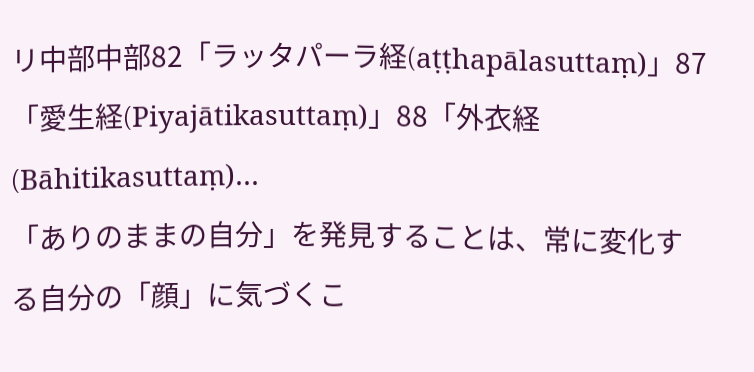リ中部中部82「ラッタパーラ経(aṭṭhapālasuttaṃ)」87「愛生経(Piyajātikasuttaṃ)」88「外衣経(Bāhitikasuttaṃ)…
「ありのままの自分」を発見することは、常に変化する自分の「顔」に気づくこ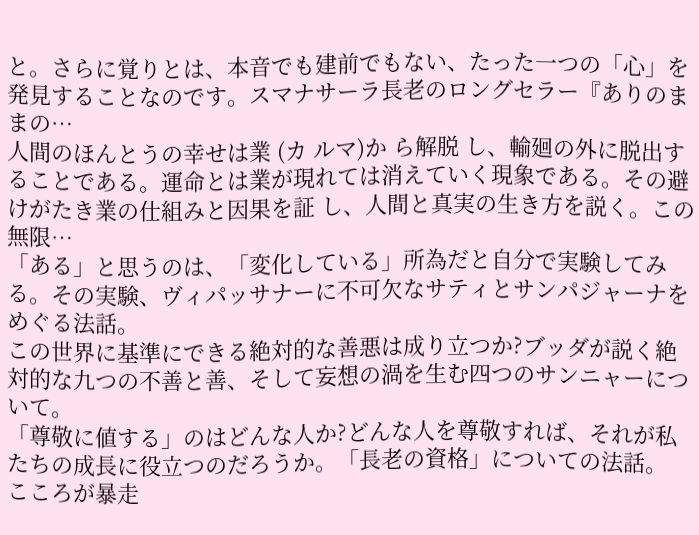と。さらに覚りとは、本音でも建前でもない、たった一つの「心」を発見することなのです。スマナサーラ長老のロングセラー『ありのままの…
人間のほんとうの幸せは業 (カ ルマ)か ら解脱 し、輸廻の外に脱出することである。運命とは業が現れては消えていく現象である。その避けがたき業の仕組みと因果を証 し、人間と真実の生き方を説く。この無限…
「ある」と思うのは、「変化している」所為だと自分で実験してみる。その実験、ヴィパッサナーに不可欠なサティとサンパジャーナをめぐる法話。
この世界に基準にできる絶対的な善悪は成り立つか?ブッダが説く絶対的な九つの不善と善、そして妄想の渦を生む四つのサンニャーについて。
「尊敬に値する」のはどんな人か?どんな人を尊敬すれば、それが私たちの成長に役立つのだろうか。「長老の資格」についての法話。
こころが暴走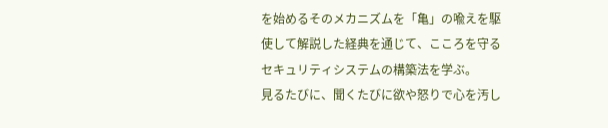を始めるそのメカニズムを「亀」の喩えを駆使して解説した経典を通じて、こころを守るセキュリティシステムの構築法を学ぶ。
見るたびに、聞くたびに欲や怒りで心を汚し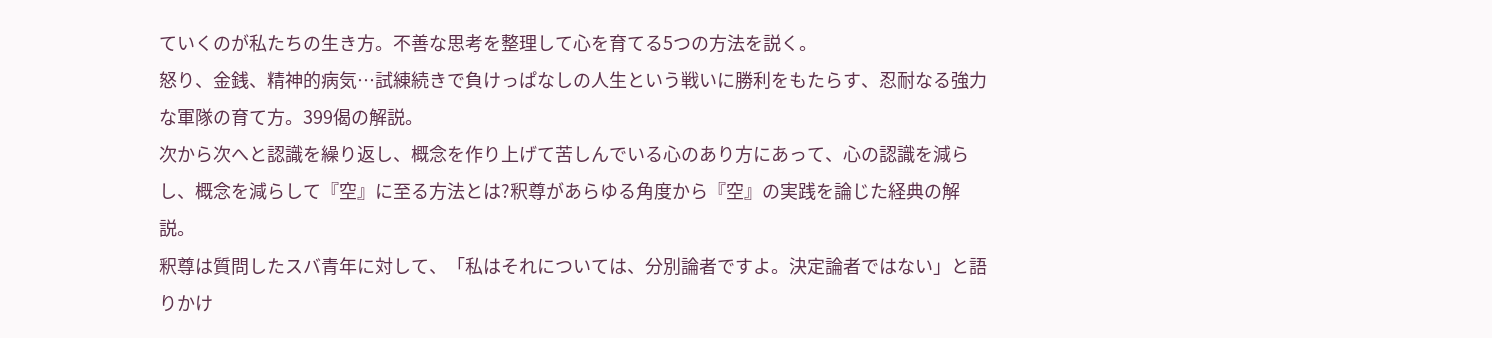ていくのが私たちの生き方。不善な思考を整理して心を育てる5つの方法を説く。
怒り、金銭、精神的病気…試練続きで負けっぱなしの人生という戦いに勝利をもたらす、忍耐なる強力な軍隊の育て方。399偈の解説。
次から次へと認識を繰り返し、概念を作り上げて苦しんでいる心のあり方にあって、心の認識を減らし、概念を減らして『空』に至る方法とは?釈尊があらゆる角度から『空』の実践を論じた経典の解説。
釈尊は質問したスバ青年に対して、「私はそれについては、分別論者ですよ。決定論者ではない」と語りかけ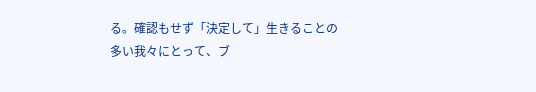る。確認もせず「決定して」生きることの多い我々にとって、ブ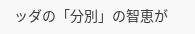ッダの「分別」の智恵が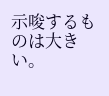示唆するものは大きい。